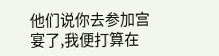他们说你去参加宫宴了,我便打算在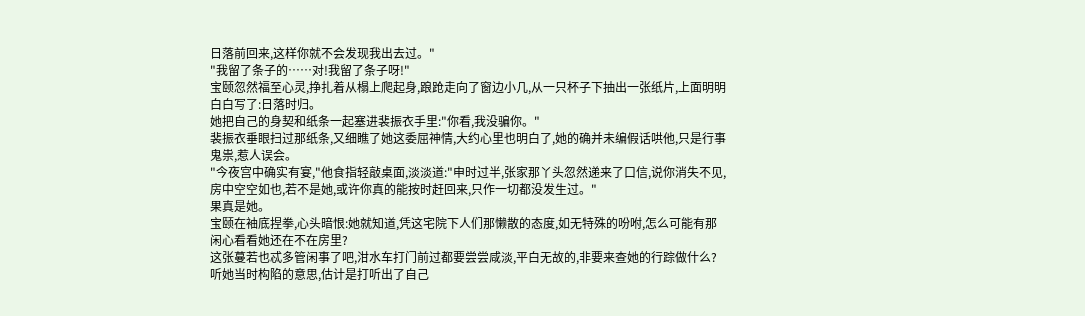日落前回来,这样你就不会发现我出去过。"
"我留了条子的……对!我留了条子呀!"
宝颐忽然福至心灵,挣扎着从榻上爬起身,踉跄走向了窗边小几,从一只杯子下抽出一张纸片,上面明明白白写了:日落时归。
她把自己的身契和纸条一起塞进裴振衣手里:"你看,我没骗你。"
裴振衣垂眼扫过那纸条,又细瞧了她这委屈神情,大约心里也明白了,她的确并未编假话哄他,只是行事鬼祟,惹人误会。
"今夜宫中确实有宴,"他食指轻敲桌面,淡淡道:"申时过半,张家那丫头忽然递来了口信,说你消失不见,房中空空如也,若不是她,或许你真的能按时赶回来,只作一切都没发生过。"
果真是她。
宝颐在袖底捏拳,心头暗恨:她就知道,凭这宅院下人们那懒散的态度,如无特殊的吩咐,怎么可能有那闲心看看她还在不在房里?
这张蔓若也忒多管闲事了吧,泔水车打门前过都要尝尝咸淡,平白无故的,非要来查她的行踪做什么?
听她当时构陷的意思,估计是打听出了自己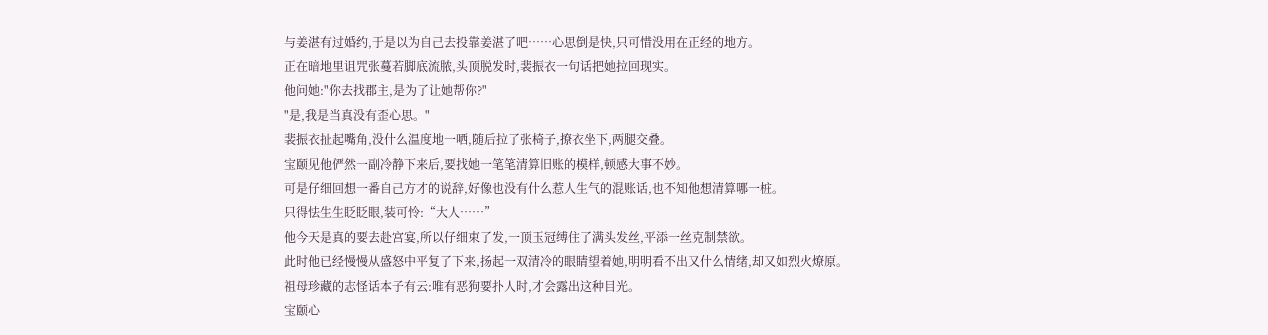与姜湛有过婚约,于是以为自己去投靠姜湛了吧……心思倒是快,只可惜没用在正经的地方。
正在暗地里诅咒张蔓若脚底流脓,头顶脱发时,裴振衣一句话把她拉回现实。
他问她:"你去找郡主,是为了让她帮你?"
"是,我是当真没有歪心思。"
裴振衣扯起嘴角,没什么温度地一哂,随后拉了张椅子,撩衣坐下,两腿交叠。
宝颐见他俨然一副冷静下来后,要找她一笔笔清算旧账的模样,顿感大事不妙。
可是仔细回想一番自己方才的说辞,好像也没有什么惹人生气的混账话,也不知他想清算哪一桩。
只得怯生生眨眨眼,装可怜:“大人……”
他今天是真的要去赴宫宴,所以仔细束了发,一顶玉冠缚住了满头发丝,平添一丝克制禁欲。
此时他已经慢慢从盛怒中平复了下来,扬起一双清冷的眼睛望着她,明明看不出又什么情绪,却又如烈火燎原。
祖母珍藏的志怪话本子有云:唯有恶狗要扑人时,才会露出这种目光。
宝颐心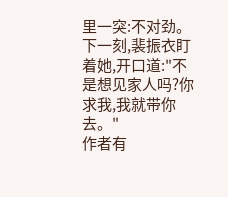里一突:不对劲。
下一刻,裴振衣盯着她,开口道:"不是想见家人吗?你求我,我就带你去。"
作者有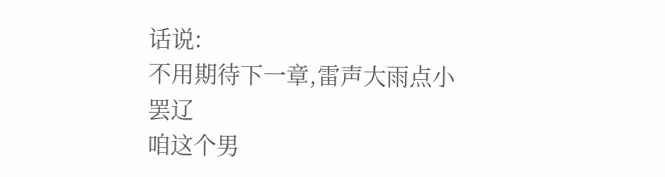话说:
不用期待下一章,雷声大雨点小罢辽
咱这个男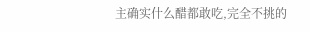主确实什么醋都敢吃,完全不挑的